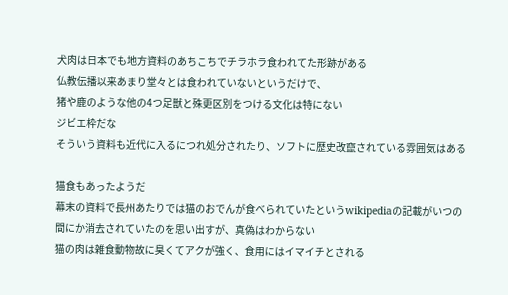犬肉は日本でも地方資料のあちこちでチラホラ食われてた形跡がある
仏教伝播以来あまり堂々とは食われていないというだけで、
猪や鹿のような他の4つ足獣と殊更区別をつける文化は特にない
ジビエ枠だな
そういう資料も近代に入るにつれ処分されたり、ソフトに歴史改竄されている雰囲気はある

猫食もあったようだ
幕末の資料で長州あたりでは猫のおでんが食べられていたというwikipediaの記載がいつの間にか消去されていたのを思い出すが、真偽はわからない
猫の肉は雑食動物故に臭くてアクが強く、食用にはイマイチとされる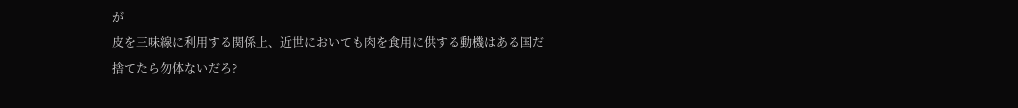が
皮を三味線に利用する関係上、近世においても肉を食用に供する動機はある国だ
捨てたら勿体ないだろ?